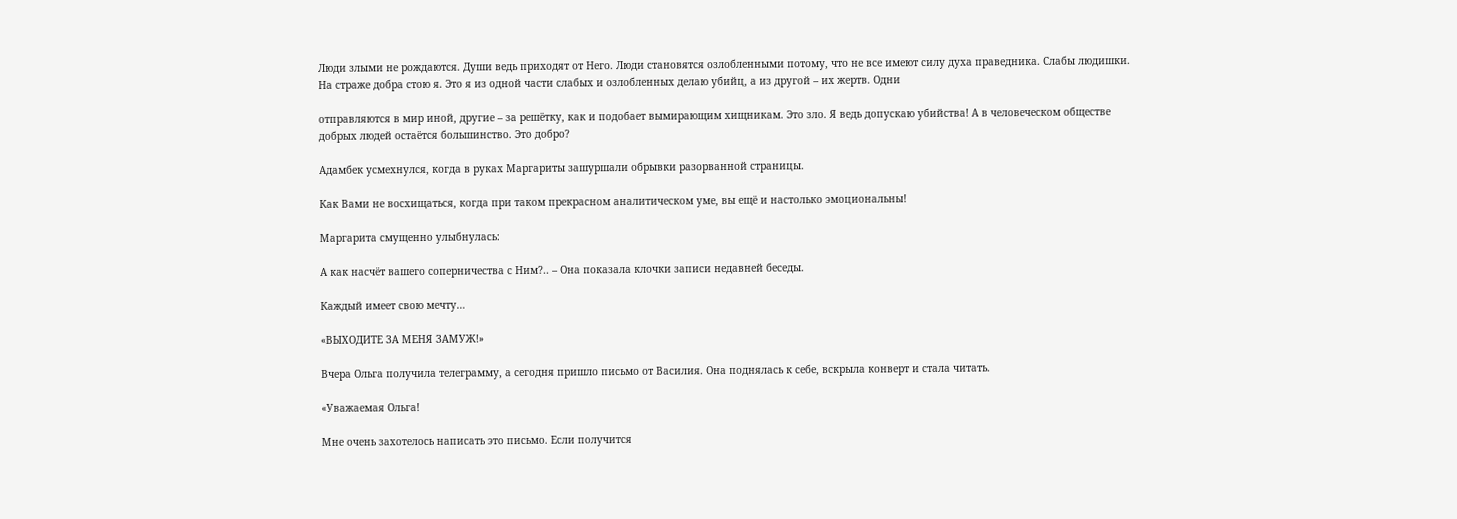Люди злыми не рождаются. Души ведь приходят от Него. Люди становятся озлобленными потому, что не все имеют силу духа праведника. Слабы людишки. На страже добра стою я. Это я из одной части слабых и озлобленных делаю убийц, а из другой – их жертв. Одни

отправляются в мир иной, другие – за решётку, как и подобает вымирающим хищникам. Это зло. Я ведь допускаю убийства! А в человеческом обществе добрых людей остаётся большинство. Это добро?

Адамбек усмехнулся, когда в руках Маргариты зашуршали обрывки разорванной страницы.

Как Вами не восхищаться, когда при таком прекрасном аналитическом уме, вы ещё и настолько эмоциональны!

Маргарита смущенно улыбнулась:

А как насчёт вашего соперничества с Ним?.. – Она показала клочки записи недавней беседы.

Каждый имеет свою мечту…

«ВЫХОДИТЕ ЗА МЕНЯ ЗАМУЖ!»

Вчера Ольга получила телеграмму, а сегодня пришло письмо от Василия. Она поднялась к себе, вскрыла конверт и стала читать.

«Уважаемая Ольга!

Мне очень захотелось написать это письмо. Если получится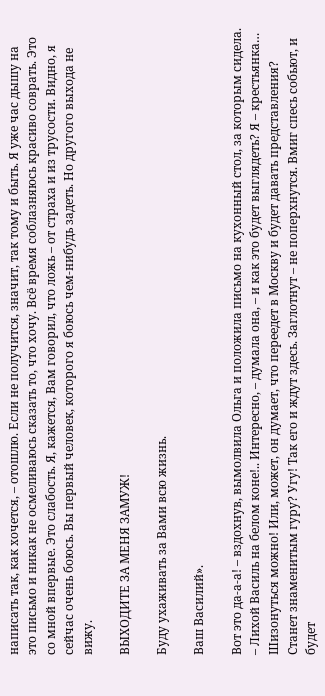написать так, как хочется, – отошлю. Если не получится, значит, так тому и быть. Я уже час дышу на это письмо и никак не осмеливаюсь сказать то, что хочу. Всё время соблазняюсь красиво соврать. Это со мной впервые. Это слабость. Я, кажется, Вам говорил, что ложь – от страха и из трусости. Видно, я сейчас очень боюсь. Вы первый человек, которого я боюсь чем-нибудь задеть. Но другого выхода не вижу.

ВЫХОДИТЕ ЗА МЕНЯ ЗАМУЖ!

Буду ухаживать за Вами всю жизнь.

Ваш Василий».

Вот это да-а-а! – вздохнув, вымолвила Ольга и положила письмо на кухонный стол, за которым сидела. – Лихой Василь на белом коне!.. Интересно, – думала она, – и как это будет выглядеть? Я – крестьянка… Шизонуться можно! Или, может, он думает, что переедет в Москву и будет давать представления? Станет знаменитым гуру? Угу! Так его и ждут здесь. Заглотнут – не поперхнутся. Вмиг спесь собьют, и будет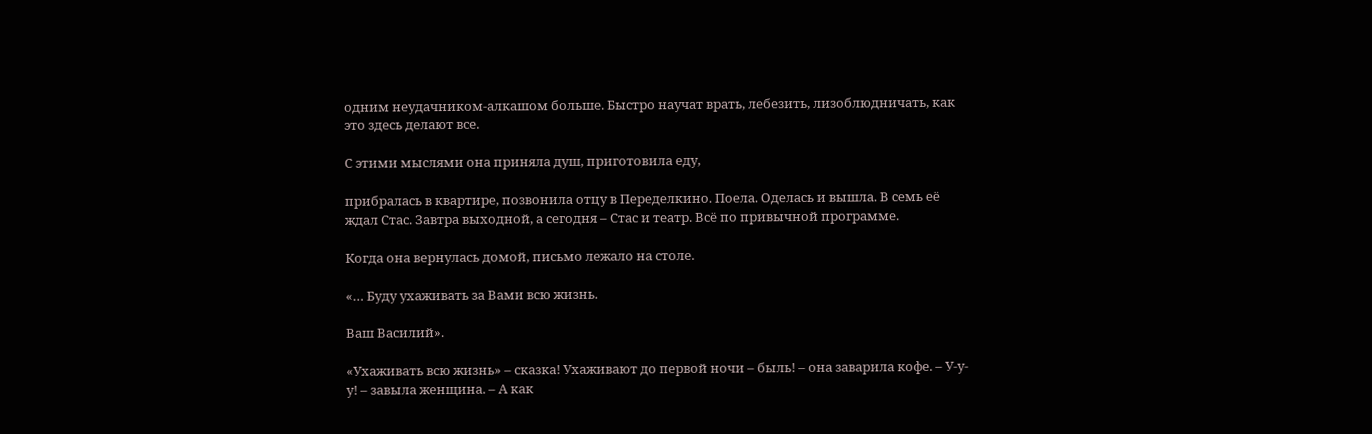одним неудачником-алкашом больше. Быстро научат врать, лебезить, лизоблюдничать, как это здесь делают все.

С этими мыслями она приняла душ, приготовила еду,

прибралась в квартире, позвонила отцу в Переделкино. Поела. Оделась и вышла. В семь её ждал Стас. Завтра выходной, а сегодня – Стас и театр. Всё по привычной программе.

Когда она вернулась домой, письмо лежало на столе.

«… Буду ухаживать за Вами всю жизнь.

Ваш Василий».

«Ухаживать всю жизнь» – сказка! Ухаживают до первой ночи – быль! – она заварила кофе. – У-у-у! – завыла женщина. – А как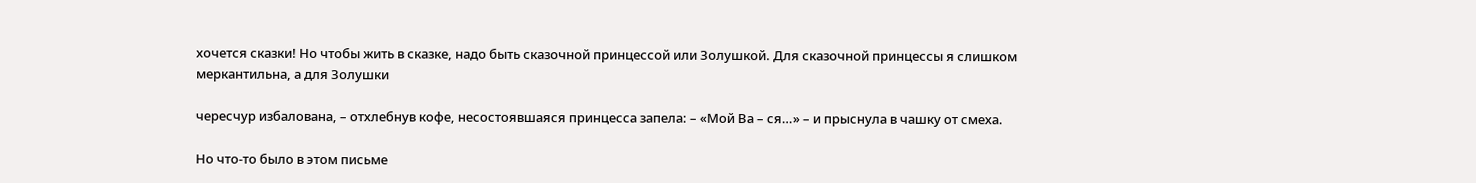хочется сказки! Но чтобы жить в сказке, надо быть сказочной принцессой или Золушкой. Для сказочной принцессы я слишком меркантильна, а для Золушки

чересчур избалована, – отхлебнув кофе, несостоявшаяся принцесса запела: – «Мой Ва – ся…» – и прыснула в чашку от смеха.

Но что-то было в этом письме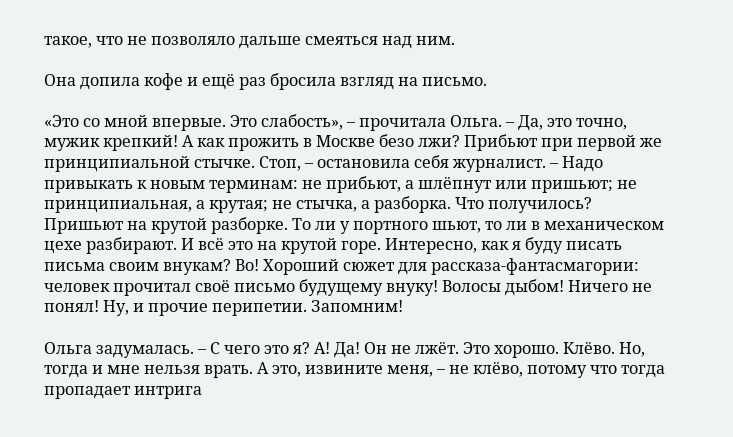такое, что не позволяло дальше смеяться над ним.

Она допила кофе и ещё раз бросила взгляд на письмо.

«Это со мной впервые. Это слабость», – прочитала Ольга. – Да, это точно, мужик крепкий! А как прожить в Москве безо лжи? Прибьют при первой же принципиальной стычке. Стоп, – остановила себя журналист. – Надо привыкать к новым терминам: не прибьют, а шлёпнут или пришьют; не принципиальная, а крутая; не стычка, а разборка. Что получилось? Пришьют на крутой разборке. То ли у портного шьют, то ли в механическом цехе разбирают. И всё это на крутой горе. Интересно, как я буду писать письма своим внукам? Во! Хороший сюжет для рассказа-фантасмагории: человек прочитал своё письмо будущему внуку! Волосы дыбом! Ничего не понял! Ну, и прочие перипетии. Запомним!

Ольга задумалась. – С чего это я? А! Да! Он не лжёт. Это хорошо. Клёво. Но, тогда и мне нельзя врать. А это, извините меня, – не клёво, потому что тогда пропадает интрига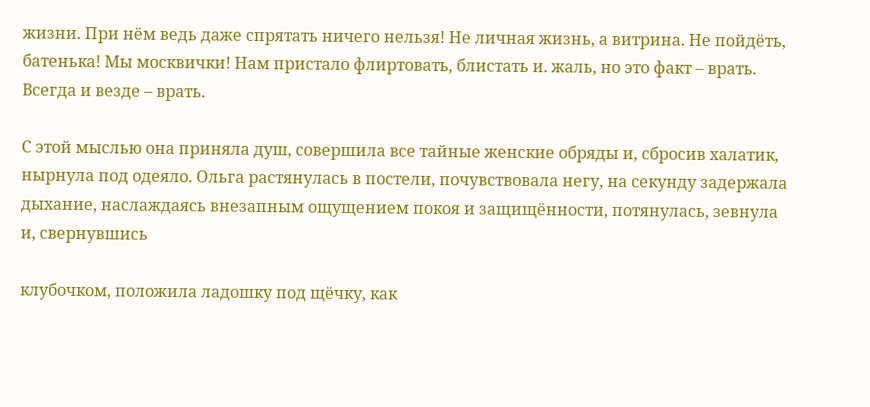жизни. При нём ведь даже спрятать ничего нельзя! Не личная жизнь, а витрина. Не пойдёть, батенька! Мы москвички! Нам пристало флиртовать, блистать и. жаль, но это факт – врать. Всегда и везде – врать.

С этой мыслью она приняла душ, совершила все тайные женские обряды и, сбросив халатик, нырнула под одеяло. Ольга растянулась в постели, почувствовала негу, на секунду задержала дыхание, наслаждаясь внезапным ощущением покоя и защищённости, потянулась, зевнула и, свернувшись

клубочком, положила ладошку под щёчку, как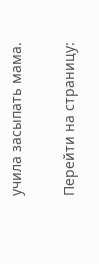учила засыпать мама.

Перейти на страницу: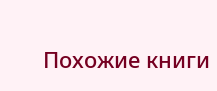Похожие книги